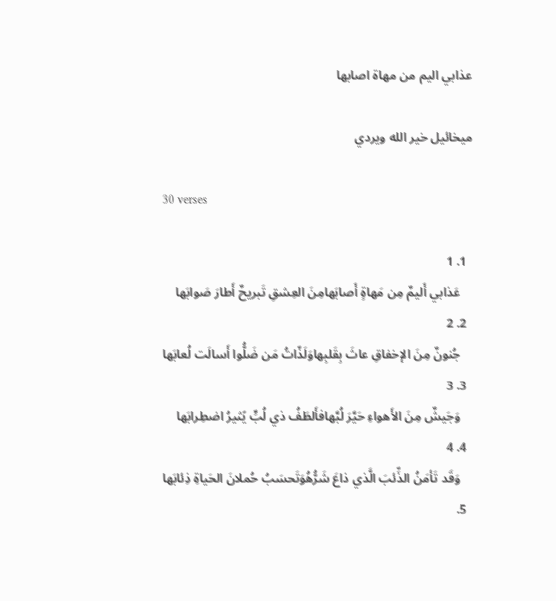عذابي اليم من مهاة اصابها

ميخائيل خير الله ويردي

30 verses

  1. 1
    عَذابي أَليمٌ مِن مَهاةٍ أَصابَهامِنَ العِشقِ تَبريحٌ أَطارَ صَوابَها
  2. 2
    جُنونٌ مِنَ الإخفاقِ عاثَ بِقَلبِهاوَلَذّاتُ مَن ضَلُّوا أَسالَت لُعابَها
  3. 3
    وَجَيشٌ مِنَ الأَهواءِ حَيَّرَ لُبَّهافأَلطَفُ ذي لُبٍّ يًثيرُ اضطِرابَها
  4. 4
    وَقَد تَأمَنُ الذِّئبَ الَّذي ذاعَ شَرُّهُوَتَحسَبُ حُملانَ الحَياةِ ذِئابَها
  5.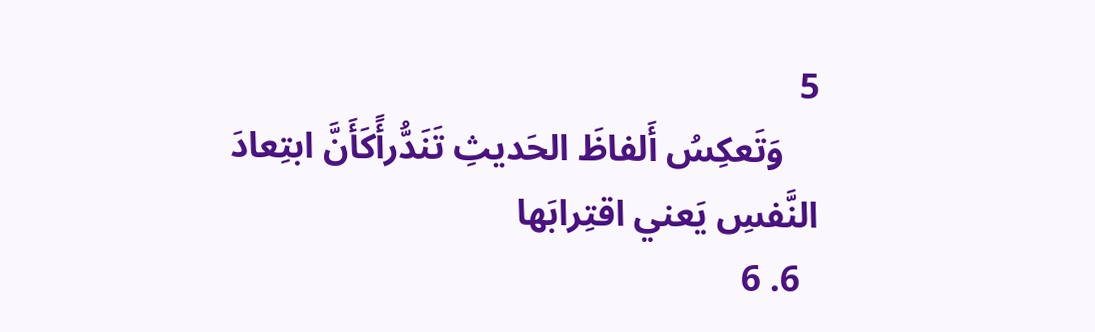5
    وَتَعكِسُ أَلفاظَ الحَديثِ تَنَدُّرأًكَأَنَّ ابتِعادَ النَّفسِ يَعني اقتِرابَها
  6. 6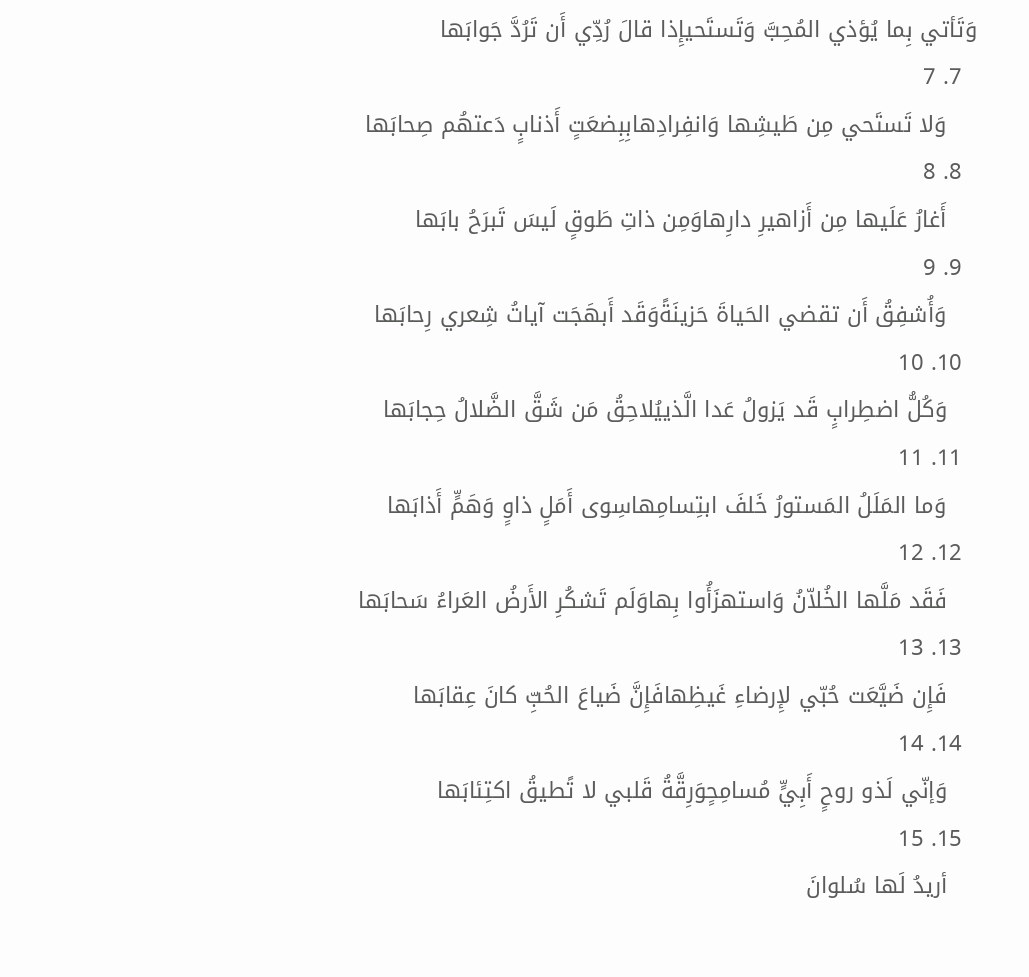وَتَأتي بِما يُؤذي المُحِبَّ وَتَستَحيإِذا قالَ رُدِّي أَن تَرُدَّ جَوابَها
  7. 7
    وَلا تَستَحي مِن طَيشِها وَانفِرادِهابِبِضعَتٍ أَذنابٍ دَعتهُم صِحابَها
  8. 8
    أَغارُ عَلَيها مِن أَزاهيرِ دارِهاوَمِن ذاتِ طَوقٍ لَيسَ تَبرَحُ بابَها
  9. 9
    وَأُشفِقُ أَن تقضي الحَياةَ حَزينَةًوَقَد أَبهَجَت آياتُ شِعري رِحابَها
  10. 10
    وَكُلُّ اضطِرابٍ قَد يَزولُ عَدا الَّذييُلاحِقُ مَن شَقَّ الضَّلالُ حِجابَها
  11. 11
    وَما المَلَلُ المَستورُ خَلفَ ابتِسامِهاسِوى أَمَلٍ ذاوٍ وَهَمٍّ أَذابَها
  12. 12
    فَقَد مَلَّها الخُلاّنُ وَاستهزَأُوا بِهاوَلَم تَشكُرِ الأَرضُ العَراءُ سَحابَها
  13. 13
    فَإِن ضَيَّعَت حُبّي لإِرضاءِ غَيظِهافَإِنَّ ضَياعَ الحُبِّ كانَ عِقابَها
  14. 14
    وَإنّي لَذو روحٍ أَبِيٍّ مُسامِحٍوَرِقَّةُ قَلبي لا تًطيقُ اكتِئابَها
  15. 15
    أريدُ لَها سُلوانَ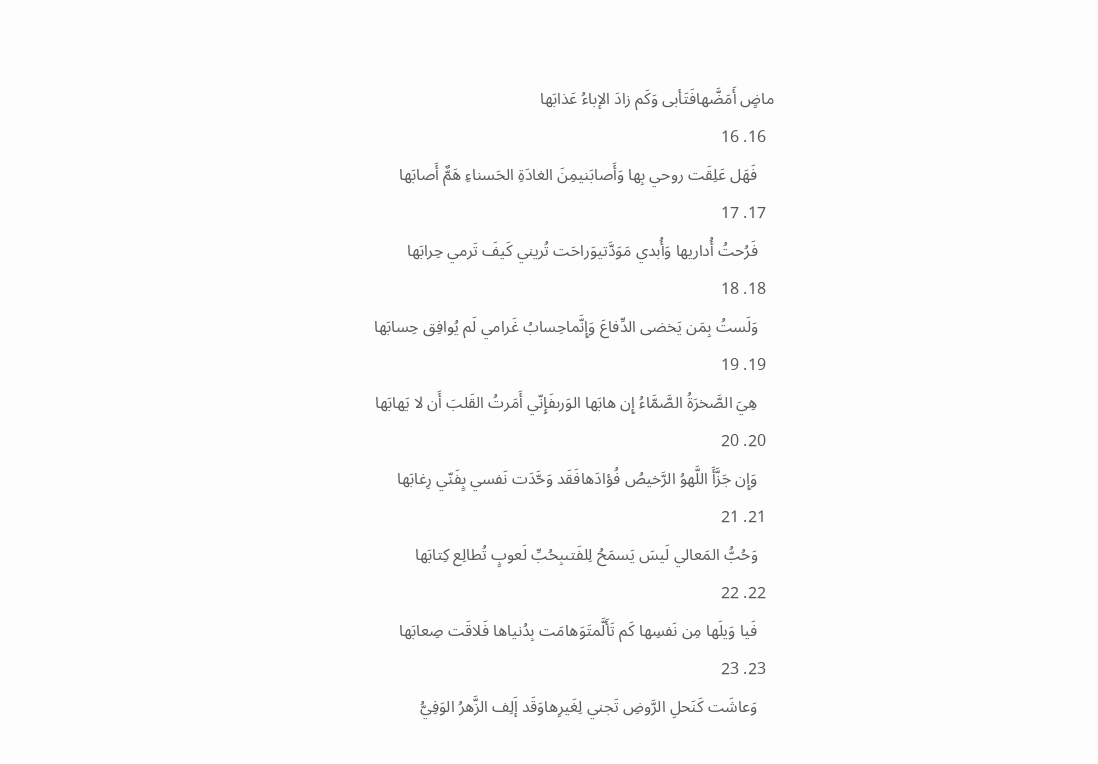ماضٍ أَمَضَّهافَتَأبى وَكَم زادَ الإباءُ عَذابَها
  16. 16
    فَهَل عَلِقَت روحي بِها وَأَصابَنيمِنَ الغادَةِ الحَسناءِ هَمٌّ أَصابَها
  17. 17
    فَرُحتُ أُداريها وَأُبدي مَوَدَّتيوَراحَت تُريني كَيفَ تَرمي حِرابَها
  18. 18
    وَلَستُ بِمَن يَخضى الدِّفاعَ وَإِنَّماحِسابُ غَرامي لَم يُوافِق حِسابَها
  19. 19
    هِيَ الصَّخرَةُ الصَّمَّاءُ إِن هابَها الوَرىفَإِنّي أَمَرتُ القَلبَ أَن لا يَهابَها
  20. 20
    وَإِن جَزَّأَ اللَّهوُ الرَّخيصُ فُؤادَهافَقَد وَحَّدَت نَفسي بٍفَنّي رِغابَها
  21. 21
    وَحُبُّ المَعالي لَيسَ يَسمَحُ لِلفَتىبِحُبِّ لَعوبٍ تُطالِع كِتابَها
  22. 22
    فَيا وَيلَها مِن نَفسِها كَم تَأَلَّمتَوَهامَت بِدُنياها فَلاقَت صِعابَها
  23. 23
    وَعاشَت كَنَحلِ الرَّوضِ تَجني لِغَيرِهاوَقَد إَلِف الزَّهرُ الوَفِيُّ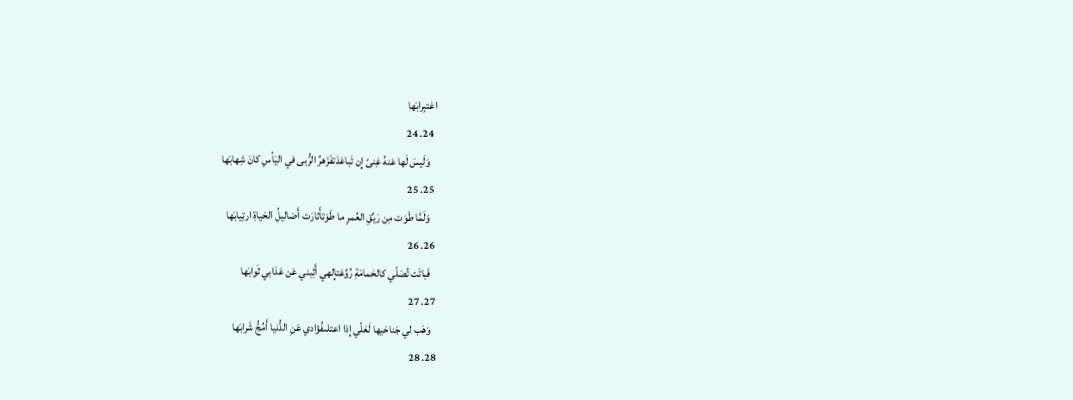اغتبِرابَها
  24. 24
    وَلَيسَ لَها عَنهُ غِنىً إِن تَباعَدَتفَزَهرُ الرُّبى في اليَأسِ كانَ شِهابَها
  25. 25
    وَلَمَّا طَوَت مِن رَيِّقِ العُمرِ ما طَوَتأَثارَت أَضاليلُ الحَياةِ ارتِيابَها
  26. 26
    فَباتَت تُصَلّي كالحَمامَةِ رُوِّعَتإِلهي أَثِبني عَن عَذابي ثَوابَها
  27. 27
    وَهَب لي جَناحَيها لَعَلّي إِذا اعتلىفُؤادي عَنِ الدُّنيا أَمُجُّ شَرابَها
  28. 28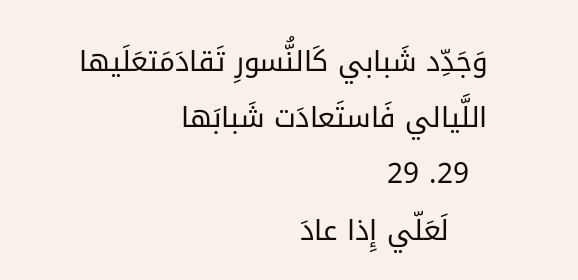وَجَدِّد شَبابي كَالنُّسورِ تَقادَمَتعَلَيها اللَّيالي فَاستَعادَت شَبابَها
  29. 29
    لَعَلّي إِذا عادَ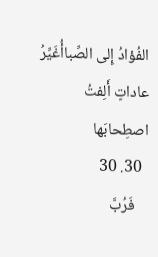الفُؤادُ إِلى الصِّباأُغَيِّرُ عاداتٍ أَلِفتُ اصطِحابَها
  30. 30
    فَرُبَّ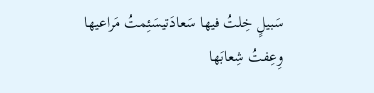سَبيلٍ خِلتُ فيها سَعادَتيسَئِمتُ مَراعيها وِعِفتُ شِعابَها